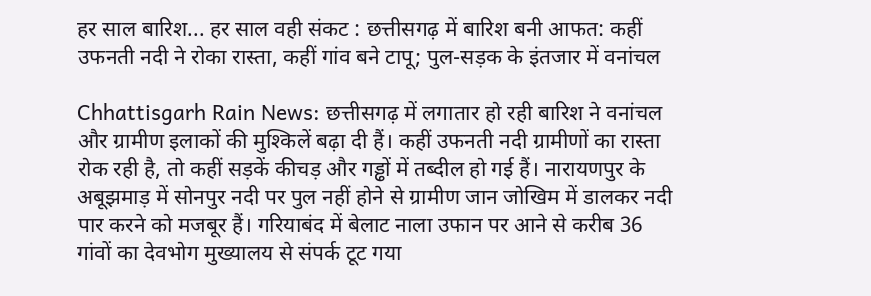हर साल बारिश... हर साल वही संकट : छत्तीसगढ़ में बारिश बनी आफत: कहीं उफनती नदी ने रोका रास्ता, कहीं गांव बने टापू; पुल-सड़क के इंतजार में वनांचल

Chhattisgarh Rain News: छत्तीसगढ़ में लगातार हो रही बारिश ने वनांचल और ग्रामीण इलाकों की मुश्किलें बढ़ा दी हैं। कहीं उफनती नदी ग्रामीणों का रास्ता रोक रही है, तो कहीं सड़कें कीचड़ और गड्ढों में तब्दील हो गई हैं। नारायणपुर के अबूझमाड़ में सोनपुर नदी पर पुल नहीं होने से ग्रामीण जान जोखिम में डालकर नदी पार करने को मजबूर हैं। गरियाबंद में बेलाट नाला उफान पर आने से करीब 36 गांवों का देवभोग मुख्यालय से संपर्क टूट गया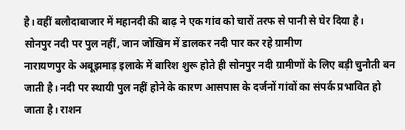है। वहीं बलौदाबाजार में महानदी की बाढ़ ने एक गांव को चारों तरफ से पानी से घेर दिया है।
सोनपुर नदी पर पुल नहीं, जान जोखिम में डालकर नदी पार कर रहे ग्रामीण
नारायणपुर के अबूझमाड़ इलाके में बारिश शुरू होते ही सोनपुर नदी ग्रामीणों के लिए बड़ी चुनौती बन जाती है। नदी पर स्थायी पुल नहीं होने के कारण आसपास के दर्जनों गांवों का संपर्क प्रभावित हो जाता है। राशन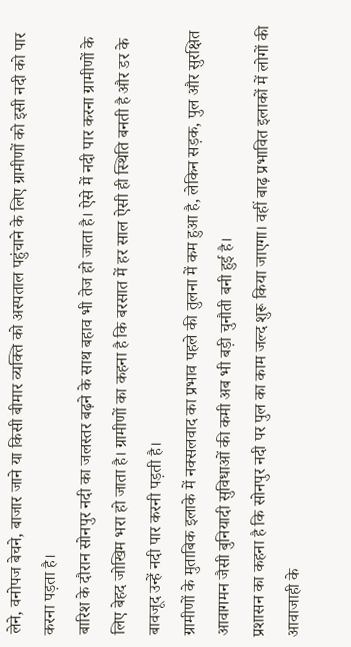लेने, वनोपज बेचने, बाजार जाने या किसी बीमार व्यक्ति को अस्पताल पहुंचाने के लिए ग्रामीणों को इसी नदी को पार करना पड़ता है।
बारिश के दौरान सोनपुर नदी का जलस्तर बढ़ने के साथ बहाव भी तेज हो जाता है। ऐसे में नदी पार करना ग्रामीणों के लिए बेहद जोखिम भरा हो जाता है। ग्रामीणों का कहना है कि बरसात में हर साल ऐसी ही स्थिति बनती है और डर के बावजूद उन्हें नदी पार करनी पड़ती है।
ग्रामीणों के मुताबिक इलाके में नक्सलवाद का प्रभाव पहले की तुलना में कम हुआ है, लेकिन सड़क, पुल और सुरक्षित आवागमन जैसी बुनियादी सुविधाओं की कमी अब भी बड़ी चुनौती बनी हुई है।
प्रशासन का कहना है कि सोनपुर नदी पर पुल का काम जल्द शुरू किया जाएगा। वहीं बाढ़ प्रभावित इलाकों में लोगों की आवाजाही के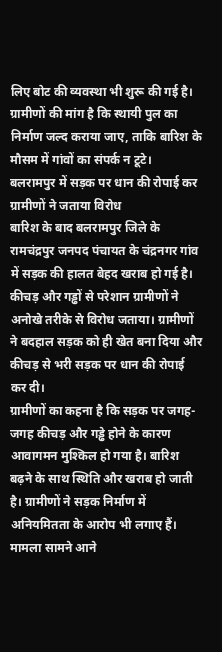लिए बोट की व्यवस्था भी शुरू की गई है। ग्रामीणों की मांग है कि स्थायी पुल का निर्माण जल्द कराया जाए, ताकि बारिश के मौसम में गांवों का संपर्क न टूटे।
बलरामपुर में सड़क पर धान की रोपाई कर ग्रामीणों ने जताया विरोध
बारिश के बाद बलरामपुर जिले के रामचंद्रपुर जनपद पंचायत के चंद्रनगर गांव में सड़क की हालत बेहद खराब हो गई है। कीचड़ और गड्ढों से परेशान ग्रामीणों ने अनोखे तरीके से विरोध जताया। ग्रामीणों ने बदहाल सड़क को ही खेत बना दिया और कीचड़ से भरी सड़क पर धान की रोपाई कर दी।
ग्रामीणों का कहना है कि सड़क पर जगह-जगह कीचड़ और गड्ढे होने के कारण आवागमन मुश्किल हो गया है। बारिश बढ़ने के साथ स्थिति और खराब हो जाती है। ग्रामीणों ने सड़क निर्माण में अनियमितता के आरोप भी लगाए हैं।
मामला सामने आने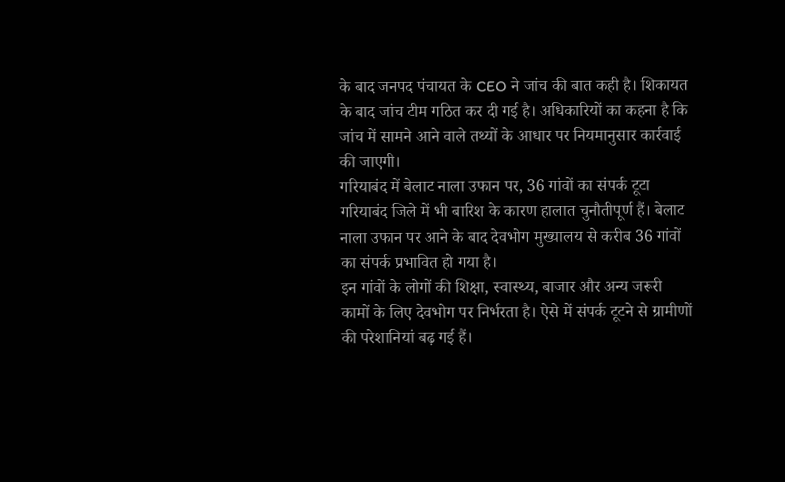के बाद जनपद पंचायत के CEO ने जांच की बात कही है। शिकायत के बाद जांच टीम गठित कर दी गई है। अधिकारियों का कहना है कि जांच में सामने आने वाले तथ्यों के आधार पर नियमानुसार कार्रवाई की जाएगी।
गरियाबंद में बेलाट नाला उफान पर, 36 गांवों का संपर्क टूटा
गरियाबंद जिले में भी बारिश के कारण हालात चुनौतीपूर्ण हैं। बेलाट नाला उफान पर आने के बाद देवभोग मुख्यालय से करीब 36 गांवों का संपर्क प्रभावित हो गया है।
इन गांवों के लोगों की शिक्षा, स्वास्थ्य, बाजार और अन्य जरूरी कामों के लिए देवभोग पर निर्भरता है। ऐसे में संपर्क टूटने से ग्रामीणों की परेशानियां बढ़ गई हैं।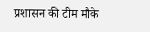प्रशासन की टीम मौके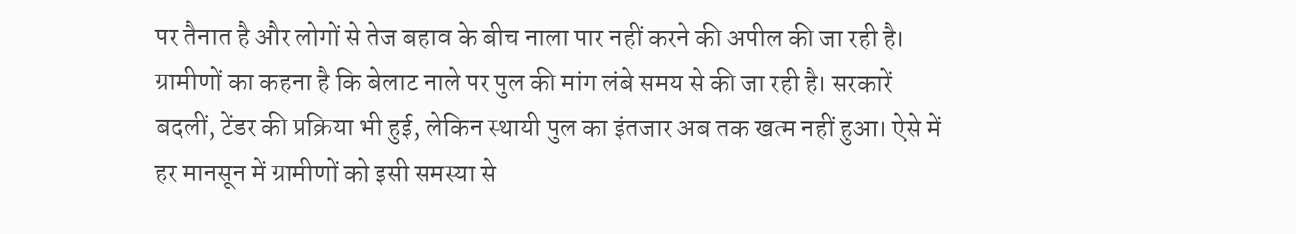पर तैनात है और लोगों से तेज बहाव के बीच नाला पार नहीं करने की अपील की जा रही है।
ग्रामीणों का कहना है कि बेलाट नाले पर पुल की मांग लंबे समय से की जा रही है। सरकारें बदलीं, टेंडर की प्रक्रिया भी हुई, लेकिन स्थायी पुल का इंतजार अब तक खत्म नहीं हुआ। ऐसे में हर मानसून में ग्रामीणों को इसी समस्या से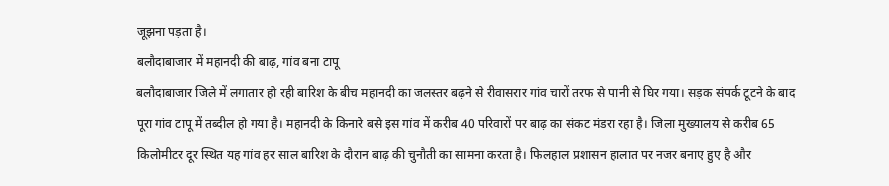जूझना पड़ता है।
बलौदाबाजार में महानदी की बाढ़, गांव बना टापू
बलौदाबाजार जिले में लगातार हो रही बारिश के बीच महानदी का जलस्तर बढ़ने से रीवासरार गांव चारों तरफ से पानी से घिर गया। सड़क संपर्क टूटने के बाद पूरा गांव टापू में तब्दील हो गया है। महानदी के किनारे बसे इस गांव में करीब 40 परिवारों पर बाढ़ का संकट मंडरा रहा है। जिला मुख्यालय से करीब 65 किलोमीटर दूर स्थित यह गांव हर साल बारिश के दौरान बाढ़ की चुनौती का सामना करता है। फिलहाल प्रशासन हालात पर नजर बनाए हुए है और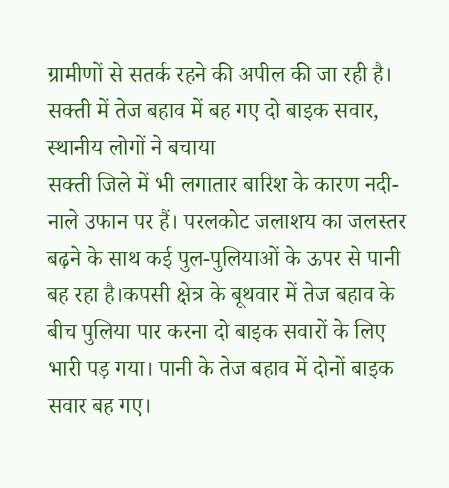ग्रामीणों से सतर्क रहने की अपील की जा रही है।
सक्ती में तेज बहाव में बह गए दो बाइक सवार, स्थानीय लोगों ने बचाया
सक्ती जिले में भी लगातार बारिश के कारण नदी-नाले उफान पर हैं। परलकोट जलाशय का जलस्तर बढ़ने के साथ कई पुल-पुलियाओं के ऊपर से पानी बह रहा है।कपसी क्षेत्र के बूथवार में तेज बहाव के बीच पुलिया पार करना दो बाइक सवारों के लिए भारी पड़ गया। पानी के तेज बहाव में दोनों बाइक सवार बह गए।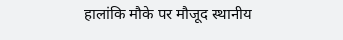हालांकि मौके पर मौजूद स्थानीय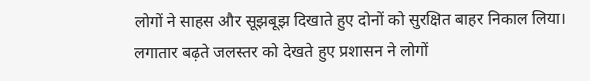लोगों ने साहस और सूझबूझ दिखाते हुए दोनों को सुरक्षित बाहर निकाल लिया। लगातार बढ़ते जलस्तर को देखते हुए प्रशासन ने लोगों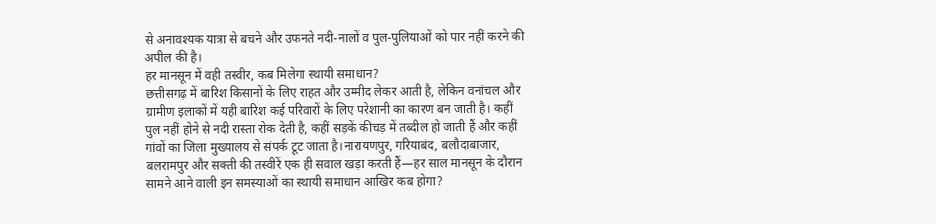से अनावश्यक यात्रा से बचने और उफनते नदी-नालों व पुल-पुलियाओं को पार नहीं करने की अपील की है।
हर मानसून में वही तस्वीर, कब मिलेगा स्थायी समाधान?
छत्तीसगढ़ में बारिश किसानों के लिए राहत और उम्मीद लेकर आती है, लेकिन वनांचल और ग्रामीण इलाकों में यही बारिश कई परिवारों के लिए परेशानी का कारण बन जाती है। कहीं पुल नहीं होने से नदी रास्ता रोक देती है, कहीं सड़कें कीचड़ में तब्दील हो जाती हैं और कहीं गांवों का जिला मुख्यालय से संपर्क टूट जाता है।नारायणपुर, गरियाबंद, बलौदाबाजार, बलरामपुर और सक्ती की तस्वीरें एक ही सवाल खड़ा करती हैं—हर साल मानसून के दौरान सामने आने वाली इन समस्याओं का स्थायी समाधान आखिर कब होगा?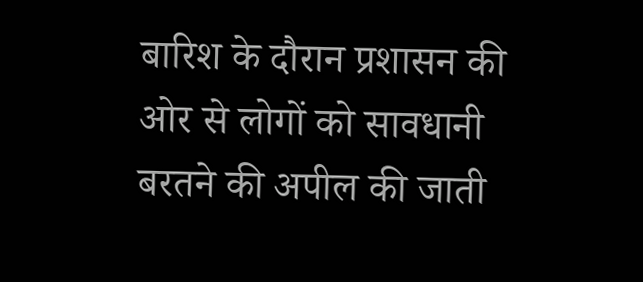बारिश के दौरान प्रशासन की ओर से लोगों को सावधानी बरतने की अपील की जाती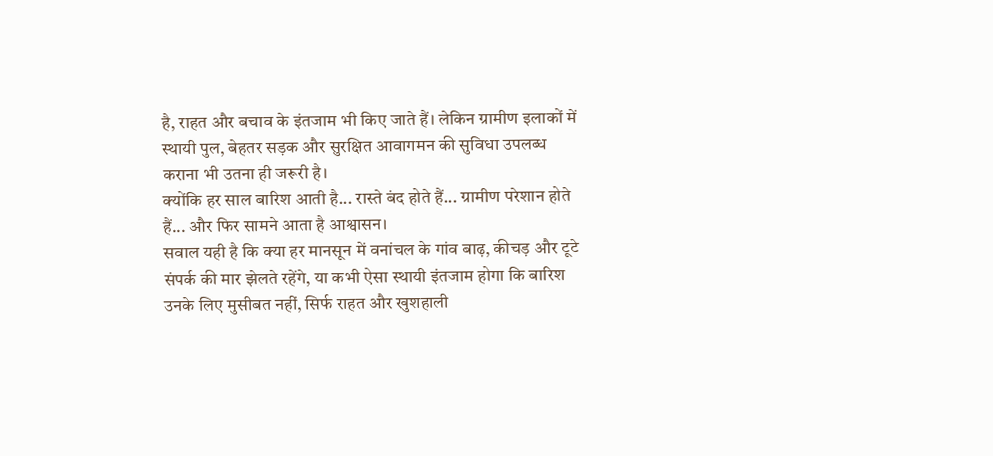है, राहत और बचाव के इंतजाम भी किए जाते हैं। लेकिन ग्रामीण इलाकों में स्थायी पुल, बेहतर सड़क और सुरक्षित आवागमन की सुविधा उपलब्ध कराना भी उतना ही जरूरी है।
क्योंकि हर साल बारिश आती है... रास्ते बंद होते हैं... ग्रामीण परेशान होते हैं... और फिर सामने आता है आश्वासन।
सवाल यही है कि क्या हर मानसून में वनांचल के गांव बाढ़, कीचड़ और टूटे संपर्क की मार झेलते रहेंगे, या कभी ऐसा स्थायी इंतजाम होगा कि बारिश उनके लिए मुसीबत नहीं, सिर्फ राहत और खुशहाली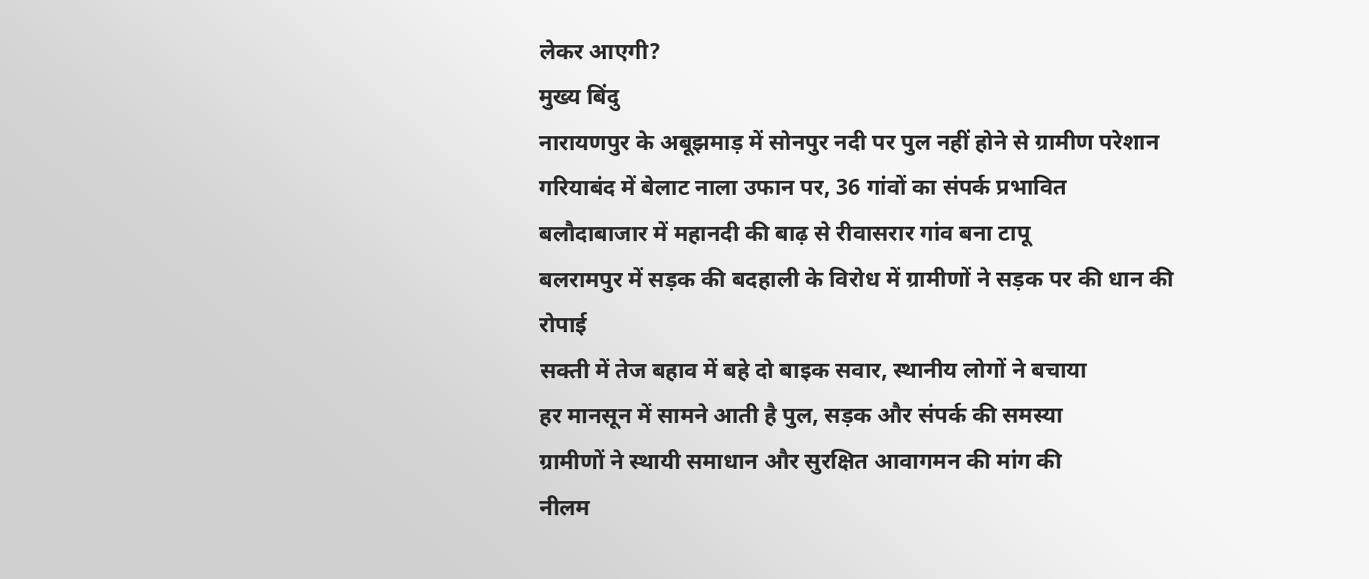लेकर आएगी?
मुख्य बिंदु
नारायणपुर के अबूझमाड़ में सोनपुर नदी पर पुल नहीं होने से ग्रामीण परेशान
गरियाबंद में बेलाट नाला उफान पर, 36 गांवों का संपर्क प्रभावित
बलौदाबाजार में महानदी की बाढ़ से रीवासरार गांव बना टापू
बलरामपुर में सड़क की बदहाली के विरोध में ग्रामीणों ने सड़क पर की धान की रोपाई
सक्ती में तेज बहाव में बहे दो बाइक सवार, स्थानीय लोगों ने बचाया
हर मानसून में सामने आती है पुल, सड़क और संपर्क की समस्या
ग्रामीणों ने स्थायी समाधान और सुरक्षित आवागमन की मांग की
नीलम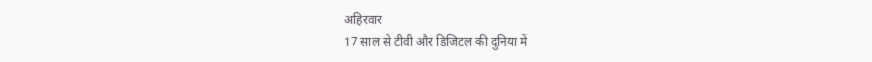अहिरवार
17 साल से टीवी और डिजिटल की दुनिया में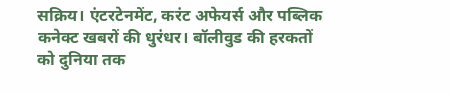सक्रिय। एंटरटेनमेंट, करंट अफेयर्स और पब्लिक कनेक्ट खबरों की धुरंधर। बॉलीवुड की हरकतों को दुनिया तक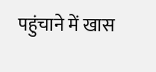पहुंचाने में खास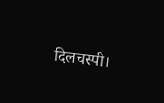दिलचस्पी।